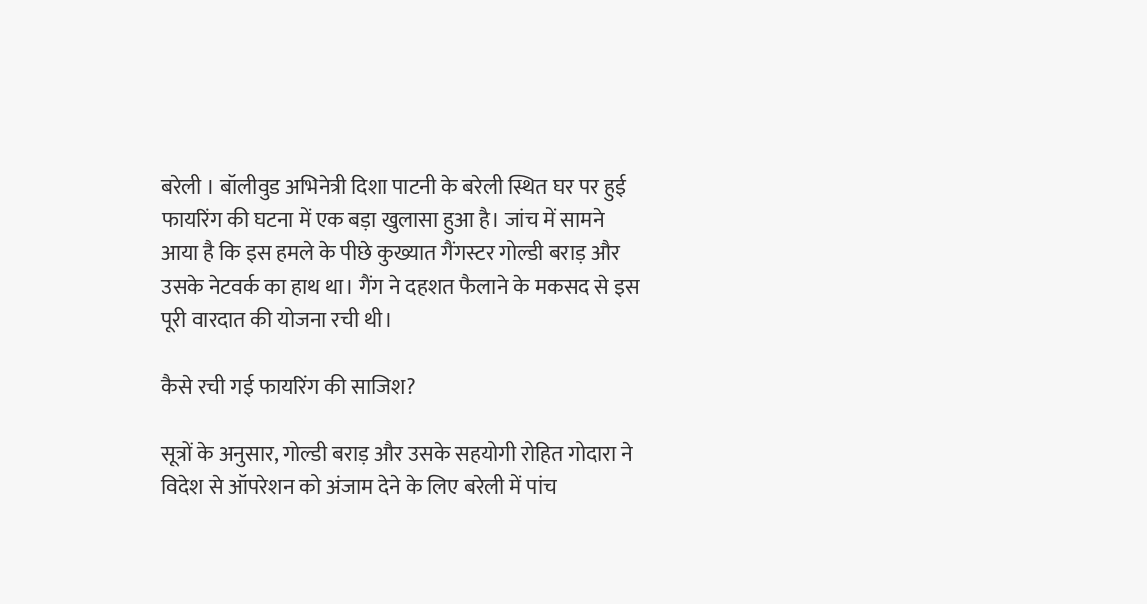बरेली । बॉलीवुड अभिनेत्री दिशा पाटनी के बरेली स्थित घर पर हुई फायरिंग की घटना में एक बड़ा खुलासा हुआ है। जांच में सामने आया है कि इस हमले के पीछे कुख्यात गैंगस्टर गोल्डी बराड़ और उसके नेटवर्क का हाथ था। गैंग ने दहशत फैलाने के मकसद से इस पूरी वारदात की योजना रची थी।

कैसे रची गई फायरिंग की साजिश?

सूत्रों के अनुसार, गोल्डी बराड़ और उसके सहयोगी रोहित गोदारा ने विदेश से ऑपरेशन को अंजाम देने के लिए बरेली में पांच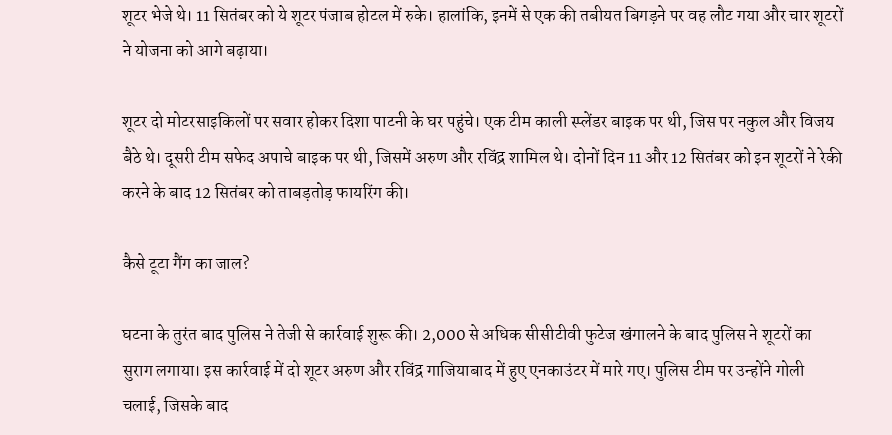शूटर भेजे थे। 11 सितंबर को ये शूटर पंजाब होटल में रुके। हालांकि, इनमें से एक की तबीयत बिगड़ने पर वह लौट गया और चार शूटरों ने योजना को आगे बढ़ाया।

शूटर दो मोटरसाइकिलों पर सवार होकर दिशा पाटनी के घर पहुंचे। एक टीम काली स्प्लेंडर बाइक पर थी, जिस पर नकुल और विजय बैठे थे। दूसरी टीम सफेद अपाचे बाइक पर थी, जिसमें अरुण और रविंद्र शामिल थे। दोनों दिन 11 और 12 सितंबर को इन शूटरों ने रेकी करने के बाद 12 सितंबर को ताबड़तोड़ फायरिंग की।

कैसे टूटा गैंग का जाल?

घटना के तुरंत बाद पुलिस ने तेजी से कार्रवाई शुरू की। 2,000 से अधिक सीसीटीवी फुटेज खंगालने के बाद पुलिस ने शूटरों का सुराग लगाया। इस कार्रवाई में दो शूटर अरुण और रविंद्र गाजियाबाद में हुए एनकाउंटर में मारे गए। पुलिस टीम पर उन्होंने गोली चलाई, जिसके बाद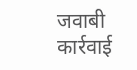जवाबी कार्रवाई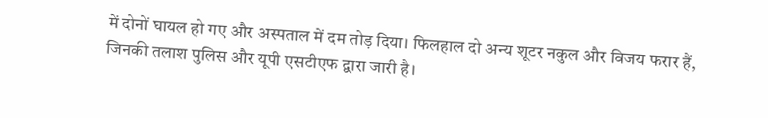में दोनों घायल हो गए और अस्पताल में दम तोड़ दिया। फिलहाल दो अन्य शूटर नकुल और विजय फरार हैं, जिनकी तलाश पुलिस और यूपी एसटीएफ द्वारा जारी है।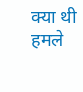क्या थी हमले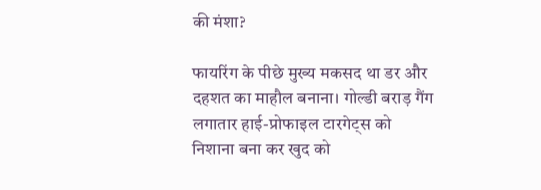की मंशा?

फायरिंग के पीछे मुख्य मकसद था डर और दहशत का माहौल बनाना। गोल्डी बराड़ गैंग लगातार हाई-प्रोफाइल टारगेट्स को निशाना बना कर खुद को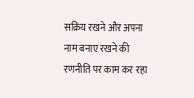सक्रिय रखने और अपना नाम बनाए रखने की रणनीति पर काम कर रहा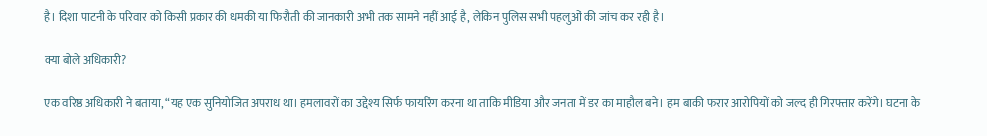है। दिशा पाटनी के परिवार को किसी प्रकार की धमकी या फिरौती की जानकारी अभी तक सामने नहीं आई है, लेकिन पुलिस सभी पहलुओं की जांच कर रही है।

क्या बोले अधिकारी?

एक वरिष्ठ अधिकारी ने बताया, “यह एक सुनियोजित अपराध था। हमलावरों का उद्देश्य सिर्फ फायरिंग करना था ताकि मीडिया और जनता में डर का माहौल बने। हम बाकी फरार आरोपियों को जल्द ही गिरफ्तार करेंगे। घटना के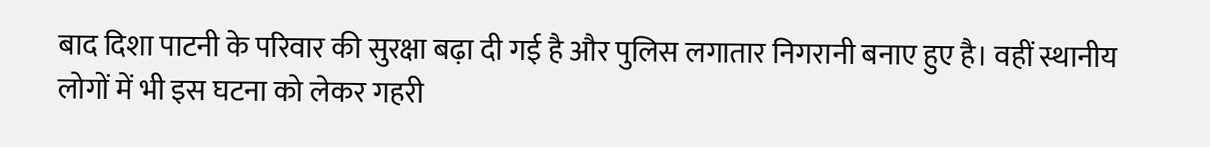बाद दिशा पाटनी के परिवार की सुरक्षा बढ़ा दी गई है और पुलिस लगातार निगरानी बनाए हुए है। वहीं स्थानीय लोगों में भी इस घटना को लेकर गहरी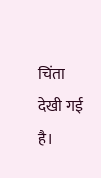चिंता देखी गई है।